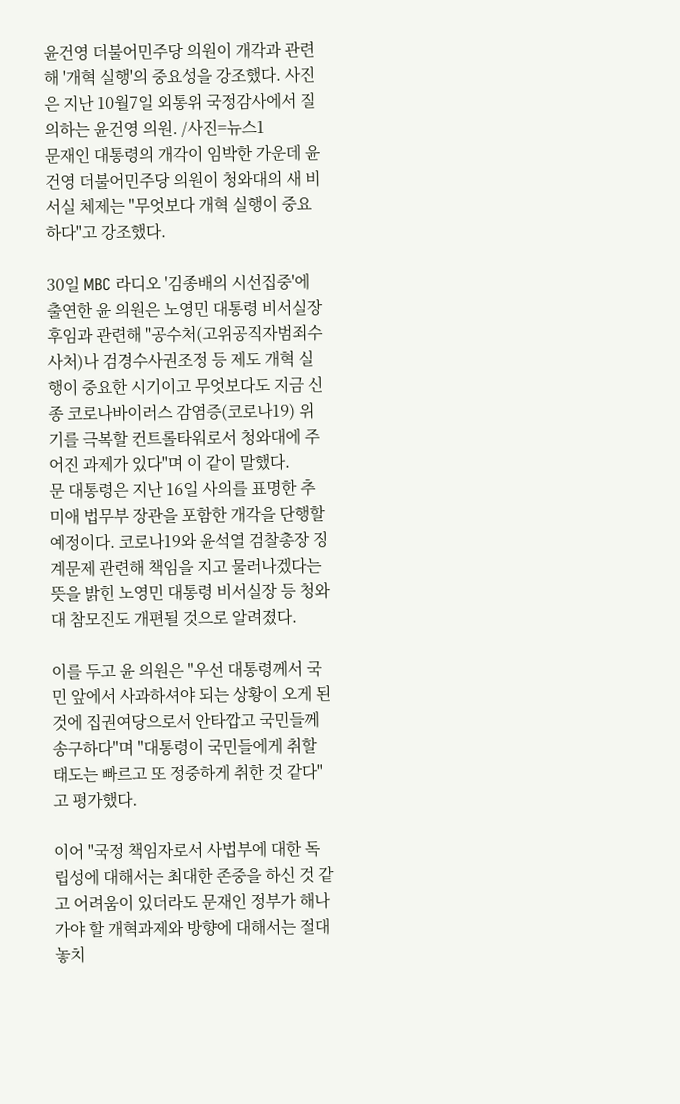윤건영 더불어민주당 의원이 개각과 관련해 '개혁 실행'의 중요성을 강조했다. 사진은 지난 10월7일 외통위 국정감사에서 질의하는 윤건영 의원. /사진=뉴스1
문재인 대통령의 개각이 임박한 가운데 윤건영 더불어민주당 의원이 청와대의 새 비서실 체제는 "무엇보다 개혁 실행이 중요하다"고 강조했다.

30일 MBC 라디오 '김종배의 시선집중'에 출연한 윤 의원은 노영민 대통령 비서실장 후임과 관련해 "공수처(고위공직자범죄수사처)나 검경수사권조정 등 제도 개혁 실행이 중요한 시기이고 무엇보다도 지금 신종 코로나바이러스 감염증(코로나19) 위기를 극복할 컨트롤타워로서 청와대에 주어진 과제가 있다"며 이 같이 말했다.
문 대통령은 지난 16일 사의를 표명한 추미애 법무부 장관을 포함한 개각을 단행할 예정이다. 코로나19와 윤석열 검찰총장 징계문제 관련해 책임을 지고 물러나겠다는 뜻을 밝힌 노영민 대통령 비서실장 등 청와대 참모진도 개편될 것으로 알려졌다.

이를 두고 윤 의원은 "우선 대통령께서 국민 앞에서 사과하셔야 되는 상황이 오게 된 것에 집권여당으로서 안타깝고 국민들께 송구하다"며 "대통령이 국민들에게 취할 태도는 빠르고 또 정중하게 취한 것 같다"고 평가했다.

이어 "국정 책임자로서 사법부에 대한 독립성에 대해서는 최대한 존중을 하신 것 같고 어려움이 있더라도 문재인 정부가 해나가야 할 개혁과제와 방향에 대해서는 절대 놓치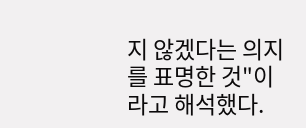지 않겠다는 의지를 표명한 것"이라고 해석했다.